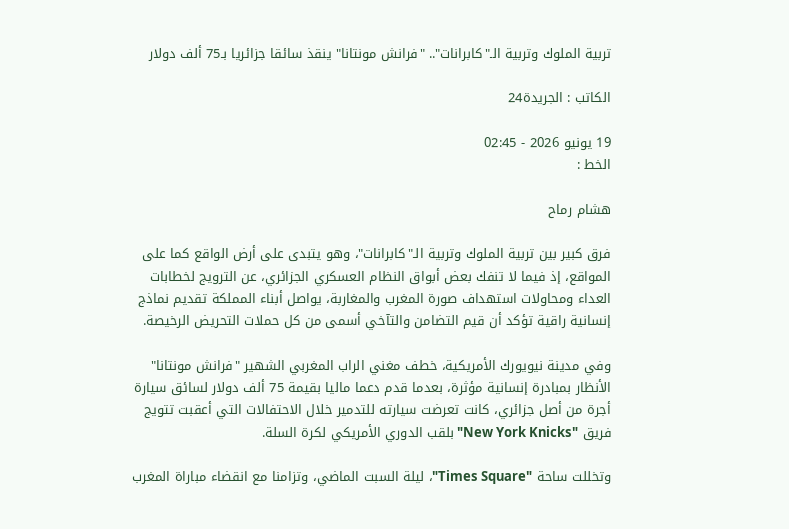تربية الملوك وتربية الـ"كابرانات".. "فرانش مونتانا" ينقذ سائقا جزائريا بـ75 ألف دولار

الكاتب : الجريدة24

19 يونيو 2026 - 02:45
الخط :

هشام رماح

فرق كبير بين تربية الملوك وتربية الـ"كابرانات"، وهو يتبدى على أرض الواقع كما على المواقع، إذ فيما لا تنفك بعض أبواق النظام العسكري الجزائري، عن الترويج لخطابات العداء ومحاولات استهداف صورة المغرب والمغاربة، يواصل أبناء المملكة تقديم نماذج إنسانية راقية تؤكد أن قيم التضامن والتآخي أسمى من كل حملات التحريض الرخيصة.

وفي مدينة نيويورك الأمريكية، خطف مغني الراب المغربي الشهير "فرانش مونتانا" الأنظار بمبادرة إنسانية مؤثرة، بعدما قدم دعما ماليا بقيمة 75 ألف دولار لسائق سيارة أجرة من أصل جزائري، كانت تعرضت سيارته للتدمير خلال الاحتفالات التي أعقبت تتويج فريق "New York Knicks" بلقب الدوري الأمريكي لكرة السلة.

وتخللت ساحة "Times Square"، ليلة السبت الماضي، وتزامنا مع انقضاء مباراة المغرب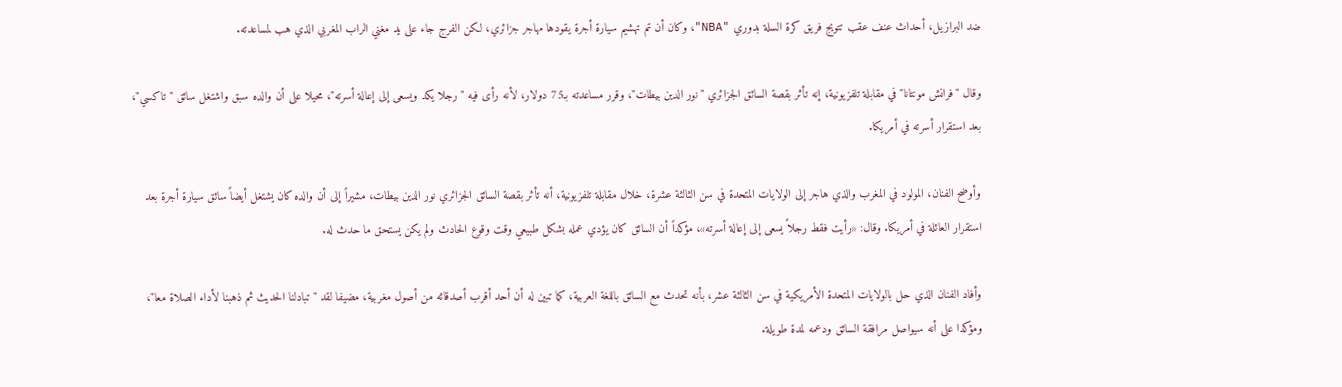ضد البرازيل، أحداث عنف عقب تتويج فريق كرة السلة بدوري "NBA"، وكان أن تم تهشيم سيارة أجرة يقودها مهاجر جزائري، لكن الفرج جاء على يد مغني الراب المغربي الذي هب لمساعدته.

وقال "فرانش مونتانا" في مقابلة تلفزيونية، إنه تأثر بقصة السائق الجزائري "نور الدين بيطات"، وقرر مساعدته بـ75 دولار، لأنه رأى فيه "رجلا يكد ويسعى إلى إعالة أسرته"، محيلا على أن والده سبق واشتغل سائق "تاكسي"، بعد استقرار أسرته في أمريكا.

وأوضح الفنان، المولود في المغرب والذي هاجر إلى الولايات المتحدة في سن الثالثة عشرة، خلال مقابلة تلفزيونية، أنه تأثر بقصة السائق الجزائري نور الدين بيطات، مشيراً إلى أن والده كان يشتغل أيضاً سائق سيارة أجرة بعد استقرار العائلة في أمريكا. وقال: «رأيت فقط رجلاً يسعى إلى إعالة أسرته»، مؤكداً أن السائق كان يؤدي عمله بشكل طبيعي وقت وقوع الحادث ولم يكن يستحق ما حدث له.

وأفاد الفنان الذي حل بالولايات المتحدة الأمريكية في سن الثالثة عشر، بأنه تحدث مع السائق باللغة العربية، كما تبين له أن أحد أقرب أصدقائه من أصول مغربية، مضيفا لقد "تبادلنا الحديث ثم ذهبنا لأداء الصلاة معا"، ومؤكدا على أنه سيواصل مرافقة السائق ودعمه لمدة طويلة.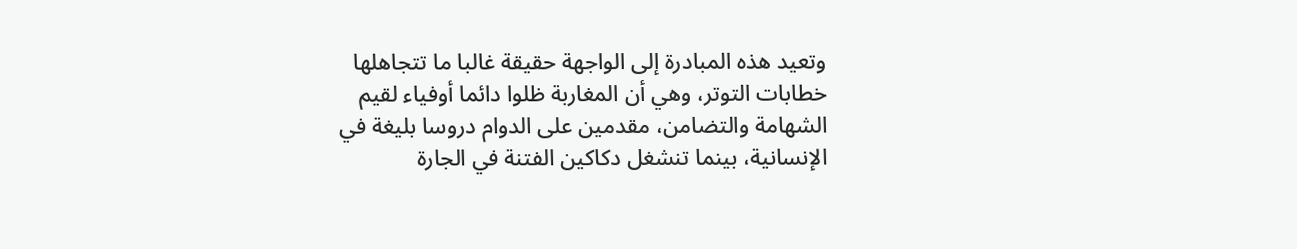وتعيد هذه المبادرة إلى الواجهة حقيقة غالبا ما تتجاهلها خطابات التوتر، وهي أن المغاربة ظلوا دائما أوفياء لقيم الشهامة والتضامن، مقدمين على الدوام دروسا بليغة في الإنسانية، بينما تنشغل دكاكين الفتنة في الجارة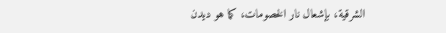الشرقية، بإشعال نار الخصومات، كما هو ديدن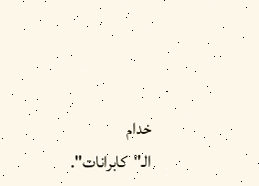خدام الـ"كابرانات".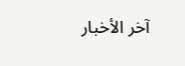آخر الأخبار